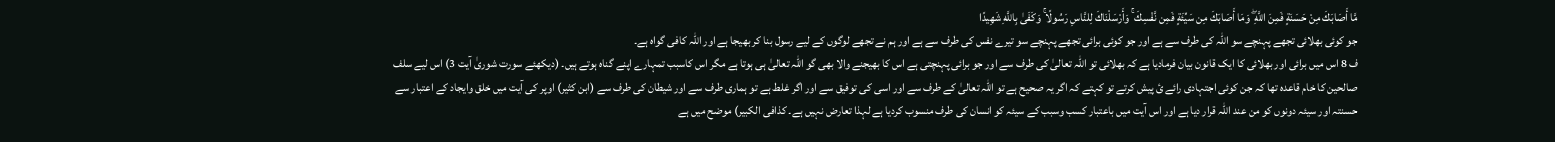مَّا أَصَابَكَ مِنْ حَسَنَةٍ فَمِنَ اللَّهِ ۖ وَمَا أَصَابَكَ مِن سَيِّئَةٍ فَمِن نَّفْسِكَ ۚ وَأَرْسَلْنَاكَ لِلنَّاسِ رَسُولًا ۚ وَكَفَىٰ بِاللَّهِ شَهِيدًا
جو کوئی بھلائی تجھے پہنچے سو اللہ کی طرف سے ہے اور جو کوئی برائی تجھے پہنچے سو تیرے نفس کی طرف سے ہے اور ہم نے تجھے لوگوں کے لیے رسول بنا کر بھیجا ہے اور اللہ کافی گواہ ہے۔
ف 8 اس میں برائی اور بھلائی کا ایک قانون بیان فرمادیا ہے کہ بھلائی تو اللہ تعالیٰ کی طرف سے اور جو برائی پہنچتی ہے اس کا بھیجنے والا بھی گو اللہ تعالیٰ ہی ہوتا ہے مگر اس کاسبب تمہارے اپنے گناہ ہوتے ہیں۔ (دیکھئے سورت شوریٰ آیت 3) اس لیے سلف صالحین کا خام قاعدہ تھا کہ جن کوئی اجتہادی رائے ئ پیش کرتے تو کہتے کہ اگر یہ صحیح ہے تو اللہ تعالیٰ کے طرف سے اور اسی کی توفیق سے اور اگر غلط ہے تو ہماری طرف سے اور شیطان کی طرف سے (ابن کثیر) اوپر کی آیت میں خلق وایجاد کے اعتبار سے حسنتہ اور سیئہ دونوں کو من عند اللہ قرار دیا ہے اور اس آیت میں باعتبار کسب وسبب کے سیئہ کو انسان کی طرف منسوب کردیا ہے لہذا تعارض نہیں ہے۔ کذافی الکبیر) موضح میں ہے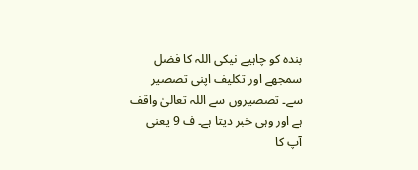بندہ کو چاہیے نیکی اللہ کا فضل سمجھے اور تکلیف اپنی تصصیر سے۔ تصصیروں سے اللہ تعالیٰ واقف ہے اور وہی خبر دیتا ہے۔ ف 9 یعنی آپ کا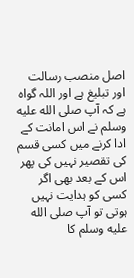اصل منصب رسالت اور تبلیغ ہے اور اللہ گواہ ہے کہ آپ صلى الله عليه وسلم نے اس امانت کے ادا کرنے میں کسی قسم کی تقصیر نہیں کی پھر اس کے بعد بھی اگر کسی کو ہدایت نہیں ہوتی تو آپ صلى الله عليه وسلم کا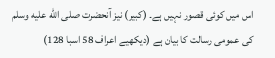اس میں کوئی قصور نہیں ہے۔ (کبیر) نیز آنحضرت صلى الله عليه وسلم کی عمومی رسالت کا بیان ہے (دیکھیے اعراف 58 اسبا 128)